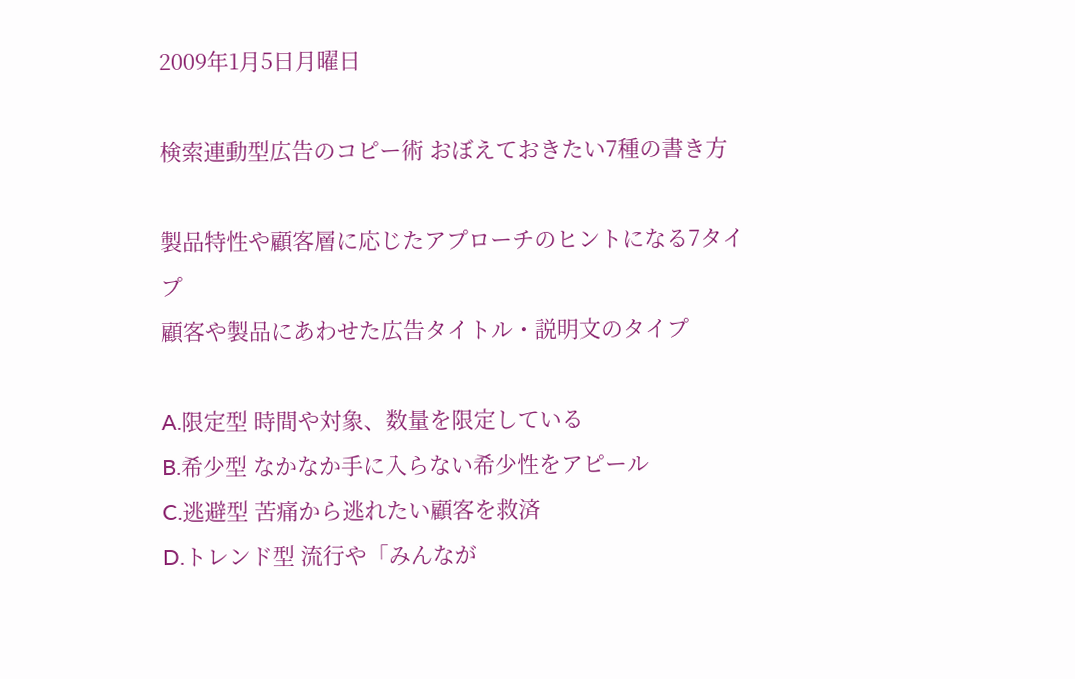2009年1月5日月曜日

検索連動型広告のコピー術 おぼえておきたい7種の書き方

製品特性や顧客層に応じたアプローチのヒントになる7タイプ
顧客や製品にあわせた広告タイトル・説明文のタイプ

A.限定型 時間や対象、数量を限定している
B.希少型 なかなか手に入らない希少性をアピール
C.逃避型 苦痛から逃れたい顧客を救済
D.トレンド型 流行や「みんなが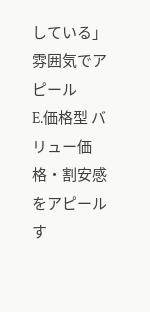している」雰囲気でアピール
E.価格型 バリュー価格・割安感をアピールす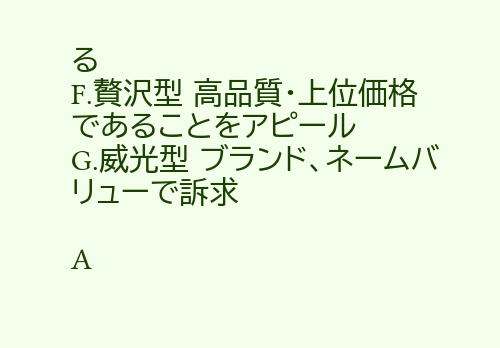る
F.贅沢型 高品質・上位価格であることをアピール
G.威光型 ブランド、ネームバリューで訴求

A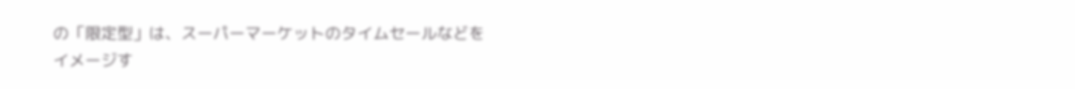の「限定型」は、スーパーマーケットのタイムセールなどを
イメージす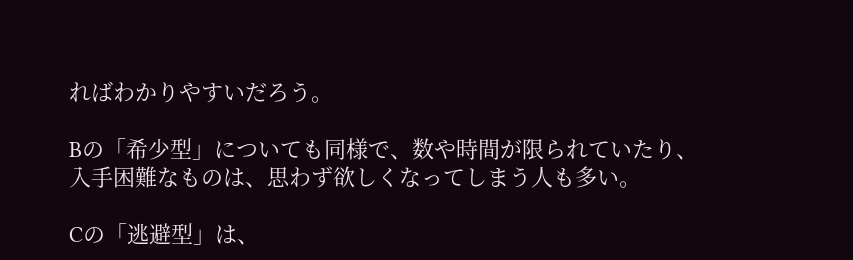ればわかりやすいだろう。

Bの「希少型」についても同様で、数や時間が限られていたり、
入手困難なものは、思わず欲しくなってしまう人も多い。

Cの「逃避型」は、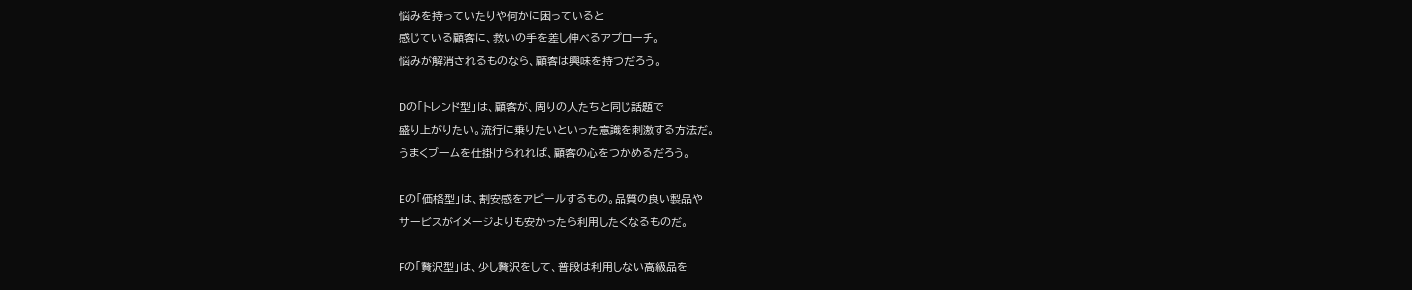悩みを持っていたりや何かに困っていると
感じている顧客に、救いの手を差し伸べるアプローチ。
悩みが解消されるものなら、顧客は興味を持つだろう。

Dの「トレンド型」は、顧客が、周りの人たちと同じ話題で
盛り上がりたい。流行に乗りたいといった意識を刺激する方法だ。
うまくブームを仕掛けられれば、顧客の心をつかめるだろう。

Eの「価格型」は、割安感をアピールするもの。品質の良い製品や
サービスがイメージよりも安かったら利用したくなるものだ。

Fの「贅沢型」は、少し贅沢をして、普段は利用しない高級品を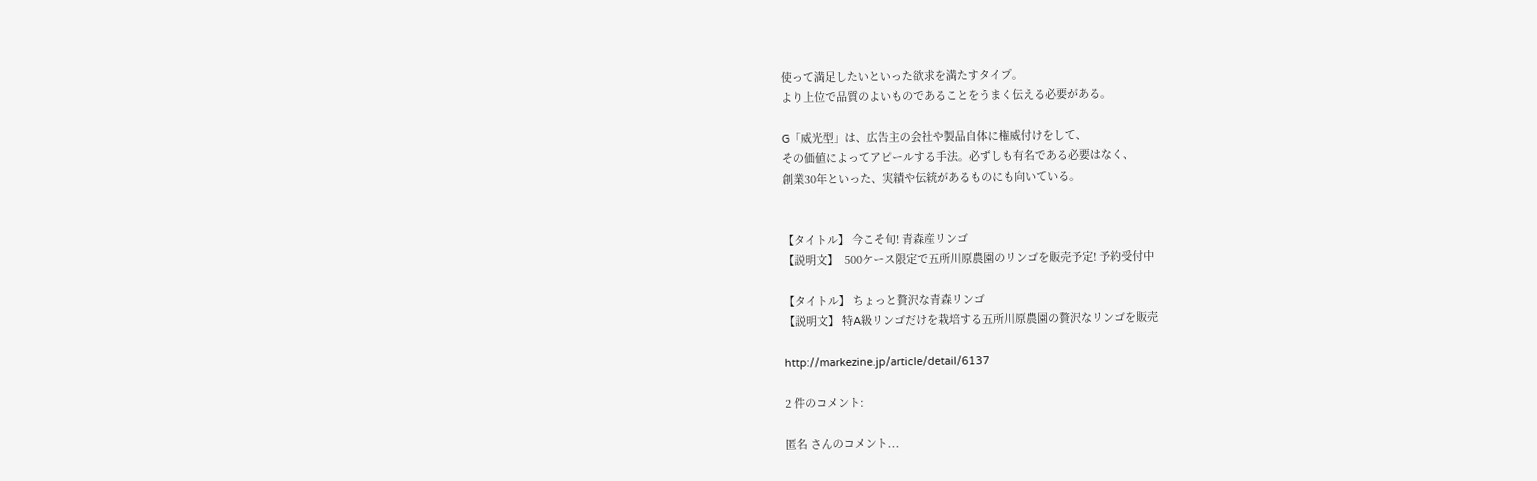使って満足したいといった欲求を満たすタイプ。
より上位で品質のよいものであることをうまく伝える必要がある。

G「威光型」は、広告主の会社や製品自体に権威付けをして、
その価値によってアピールする手法。必ずしも有名である必要はなく、
創業30年といった、実績や伝統があるものにも向いている。


【タイトル】 今こそ旬! 青森産リンゴ
【説明文】  500ケース限定で五所川原農園のリンゴを販売予定! 予約受付中

【タイトル】 ちょっと贅沢な青森リンゴ
【説明文】 特A級リンゴだけを栽培する五所川原農園の贅沢なリンゴを販売

http://markezine.jp/article/detail/6137

2 件のコメント:

匿名 さんのコメント...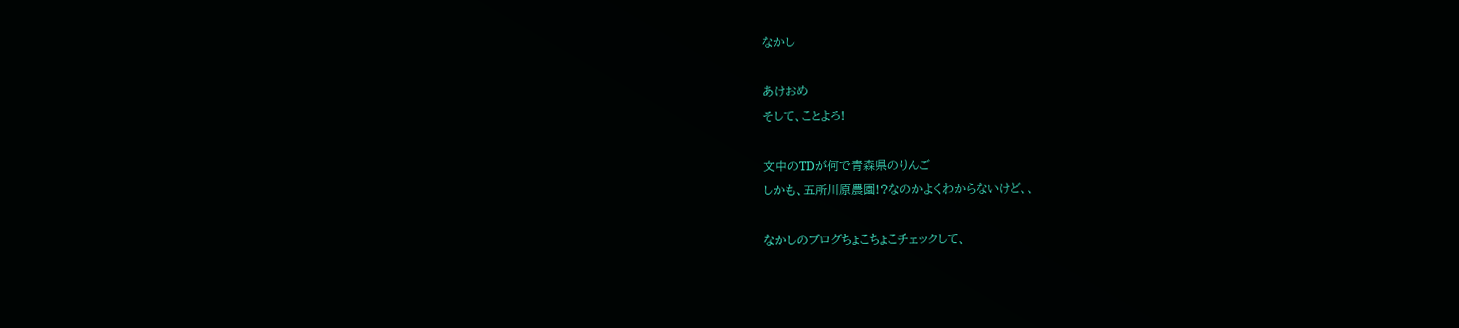なかし

あけおめ
そして、ことよろ!

文中のTDが何で青森県のりんご
しかも、五所川原農園!?なのかよくわからないけど、、

なかしのブログちょこちょこチェックして、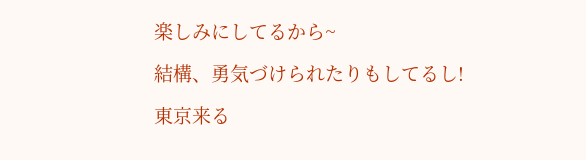楽しみにしてるから~

結構、勇気づけられたりもしてるし!

東京来る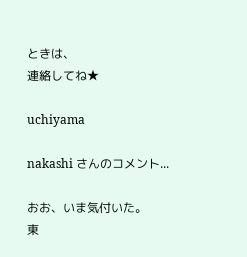ときは、
連絡してね★

uchiyama

nakashi さんのコメント...

おお、いま気付いた。
東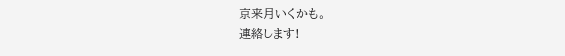京来月いくかも。
連絡します!